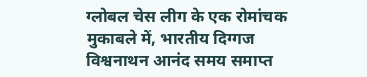ग्लोबल चेस लीग के एक रोमांचक मुकाबले में, भारतीय दिग्गज विश्वनाथन आनंद समय समाप्त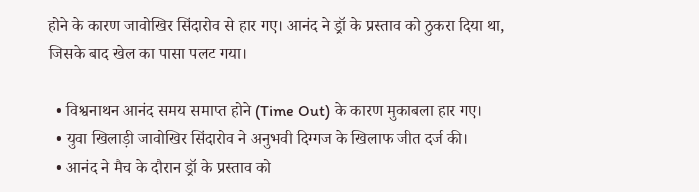होने के कारण जावोखिर सिंदारोव से हार गए। आनंद ने ड्रॉ के प्रस्ताव को ठुकरा दिया था, जिसके बाद खेल का पासा पलट गया।

  • विश्वनाथन आनंद समय समाप्त होने (Time Out) के कारण मुकाबला हार गए।
  • युवा खिलाड़ी जावोखिर सिंदारोव ने अनुभवी दिग्गज के खिलाफ जीत दर्ज की।
  • आनंद ने मैच के दौरान ड्रॉ के प्रस्ताव को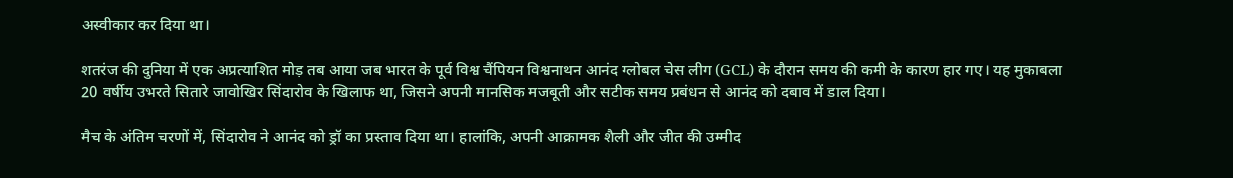अस्वीकार कर दिया था।

शतरंज की दुनिया में एक अप्रत्याशित मोड़ तब आया जब भारत के पूर्व विश्व चैंपियन विश्वनाथन आनंद ग्लोबल चेस लीग (GCL) के दौरान समय की कमी के कारण हार गए। यह मुकाबला 20 वर्षीय उभरते सितारे जावोखिर सिंदारोव के खिलाफ था, जिसने अपनी मानसिक मजबूती और सटीक समय प्रबंधन से आनंद को दबाव में डाल दिया।

मैच के अंतिम चरणों में, सिंदारोव ने आनंद को ड्रॉ का प्रस्ताव दिया था। हालांकि, अपनी आक्रामक शैली और जीत की उम्मीद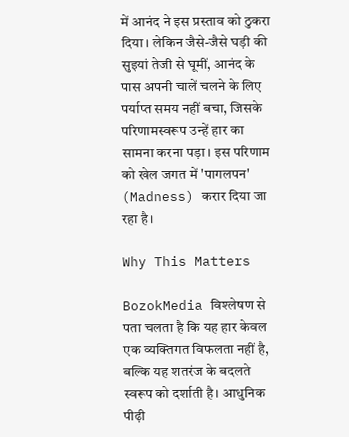में आनंद ने इस प्रस्ताव को ठुकरा दिया। लेकिन जैसे-जैसे घड़ी की सुइयां तेजी से घूमीं, आनंद के पास अपनी चालें चलने के लिए पर्याप्त समय नहीं बचा, जिसके परिणामस्वरूप उन्हें हार का सामना करना पड़ा। इस परिणाम को खेल जगत में 'पागलपन' (Madness) करार दिया जा रहा है।

Why This Matters

BozokMedia विश्लेषण से पता चलता है कि यह हार केवल एक व्यक्तिगत विफलता नहीं है, बल्कि यह शतरंज के बदलते स्वरूप को दर्शाती है। आधुनिक पीढ़ी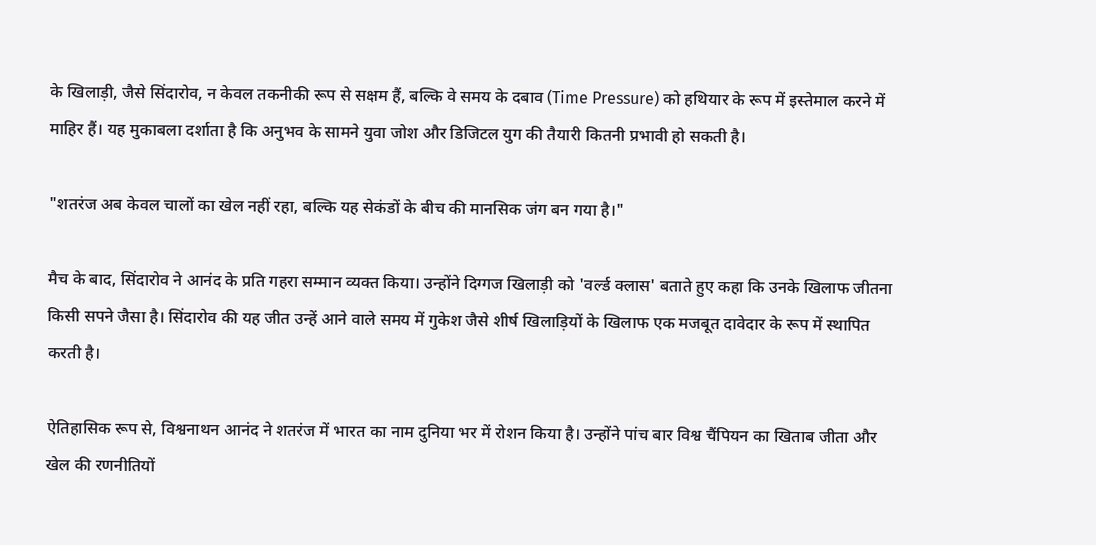के खिलाड़ी, जैसे सिंदारोव, न केवल तकनीकी रूप से सक्षम हैं, बल्कि वे समय के दबाव (Time Pressure) को हथियार के रूप में इस्तेमाल करने में माहिर हैं। यह मुकाबला दर्शाता है कि अनुभव के सामने युवा जोश और डिजिटल युग की तैयारी कितनी प्रभावी हो सकती है।

"शतरंज अब केवल चालों का खेल नहीं रहा, बल्कि यह सेकंडों के बीच की मानसिक जंग बन गया है।"

मैच के बाद, सिंदारोव ने आनंद के प्रति गहरा सम्मान व्यक्त किया। उन्होंने दिग्गज खिलाड़ी को 'वर्ल्ड क्लास' बताते हुए कहा कि उनके खिलाफ जीतना किसी सपने जैसा है। सिंदारोव की यह जीत उन्हें आने वाले समय में गुकेश जैसे शीर्ष खिलाड़ियों के खिलाफ एक मजबूत दावेदार के रूप में स्थापित करती है।

ऐतिहासिक रूप से, विश्वनाथन आनंद ने शतरंज में भारत का नाम दुनिया भर में रोशन किया है। उन्होंने पांच बार विश्व चैंपियन का खिताब जीता और खेल की रणनीतियों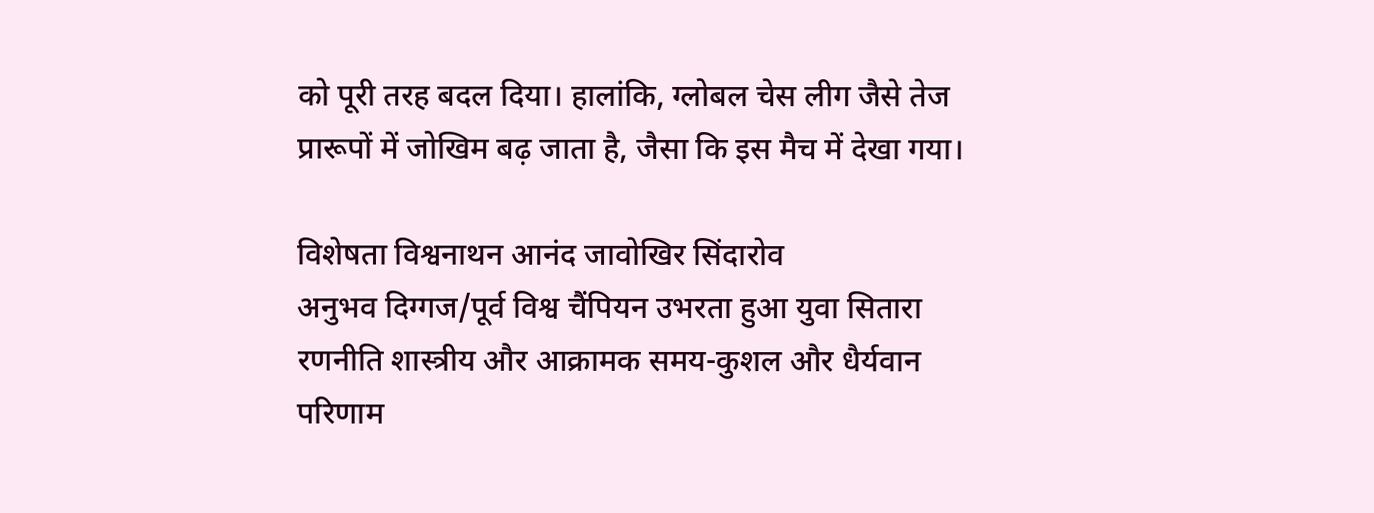को पूरी तरह बदल दिया। हालांकि, ग्लोबल चेस लीग जैसे तेज प्रारूपों में जोखिम बढ़ जाता है, जैसा कि इस मैच में देखा गया।

विशेषता विश्वनाथन आनंद जावोखिर सिंदारोव
अनुभव दिग्गज/पूर्व विश्व चैंपियन उभरता हुआ युवा सितारा
रणनीति शास्त्रीय और आक्रामक समय-कुशल और धैर्यवान
परिणाम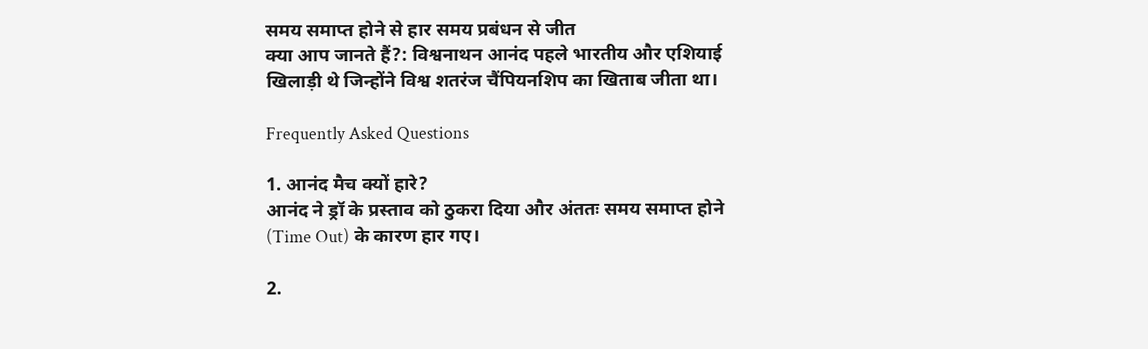समय समाप्त होने से हार समय प्रबंधन से जीत
क्या आप जानते हैं?: विश्वनाथन आनंद पहले भारतीय और एशियाई खिलाड़ी थे जिन्होंने विश्व शतरंज चैंपियनशिप का खिताब जीता था।

Frequently Asked Questions

1. आनंद मैच क्यों हारे?
आनंद ने ड्रॉ के प्रस्ताव को ठुकरा दिया और अंततः समय समाप्त होने (Time Out) के कारण हार गए।

2.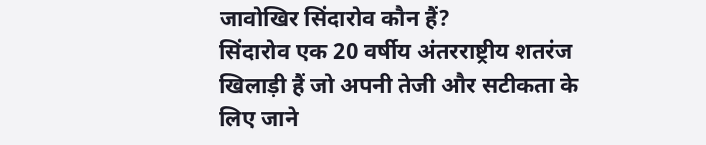जावोखिर सिंदारोव कौन हैं?
सिंदारोव एक 20 वर्षीय अंतरराष्ट्रीय शतरंज खिलाड़ी हैं जो अपनी तेजी और सटीकता के लिए जाने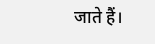जाते हैं।